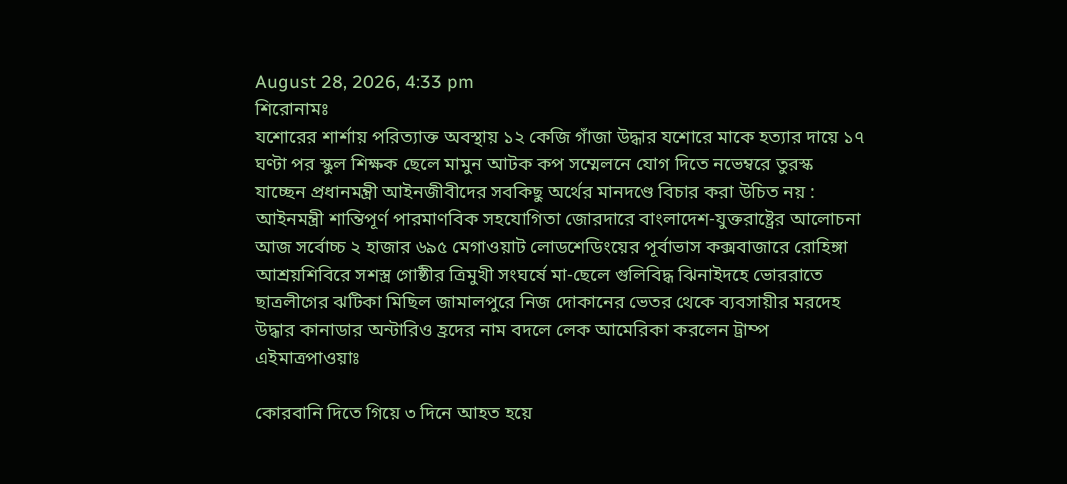August 28, 2026, 4:33 pm
শিরোনামঃ
যশোরের শার্শায় পরিত্যাক্ত অবস্থায় ১২ কেজি গাঁজা উদ্ধার যশোরে মাকে হত্যার দায়ে ১৭ ঘণ্টা পর স্কুল শিক্ষক ছেলে মামুন আটক কপ সম্মেলনে যোগ দিতে নভেম্বরে তুরস্ক যাচ্ছেন প্রধানমন্ত্রী আইনজীবীদের সবকিছু অর্থের মানদণ্ডে বিচার করা উচিত নয় : আইনমন্ত্রী শান্তিপূর্ণ পারমাণবিক সহযোগিতা জোরদারে বাংলাদেশ-যুক্তরাষ্ট্রের আলোচনা আজ সর্বোচ্চ ২ হাজার ৬৯৫ মেগাওয়াট লোডশেডিংয়ের পূর্বাভাস কক্সবাজারে রোহিঙ্গা আশ্রয়শিবিরে সশস্ত্র গোষ্ঠীর ত্রিমুখী সংঘর্ষে মা-ছেলে গুলিবিদ্ধ ঝিনাইদহে ভোররাতে ছাত্রলীগের ঝটিকা মিছিল জামালপুরে নিজ দোকানের ভেতর থেকে ব্যবসায়ীর মরদেহ উদ্ধার কানাডার অন্টারিও হ্রদের নাম বদলে লেক আমেরিকা করলেন ট্রাম্প
এইমাত্রপাওয়াঃ

কোরবানি দিতে গিয়ে ৩ দিনে আহত হয়ে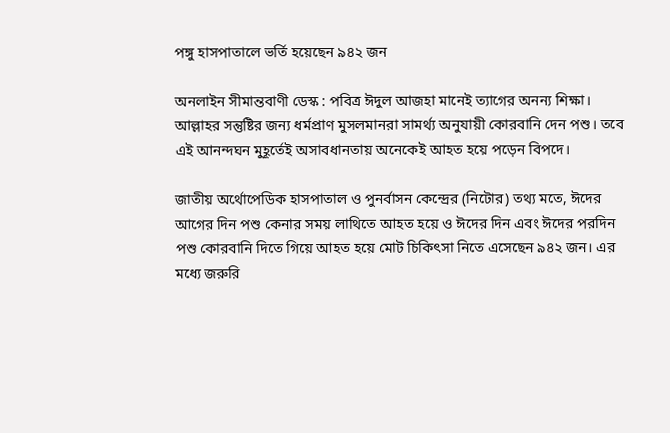পঙ্গু হাসপাতালে ভর্তি হয়েছেন ৯৪২ জন

অনলাইন সীমান্তবাণী ডেস্ক : পবিত্র ঈদুল আজহা মানেই ত্যাগের অনন্য শিক্ষা। আল্লাহর সন্তুষ্টির জন্য ধর্মপ্রাণ মুসলমানরা সামর্থ্য অনুযায়ী কোরবানি দেন পশু। তবে এই আনন্দঘন মুহূর্তেই অসাবধানতায় অনেকেই আহত হয়ে পড়েন বিপদে।

জাতীয় অর্থোপেডিক হাসপাতাল ও পুনর্বাসন কেন্দ্রের (নিটোর) তথ্য মতে, ঈদের আগের দিন পশু কেনার সময় লাথিতে আহত হয়ে ও ঈদের দিন এবং ঈদের পরদিন পশু কোরবানি দিতে গিয়ে আহত হয়ে মোট চিকিৎসা নিতে এসেছেন ৯৪২ জন। এর মধ্যে জরুরি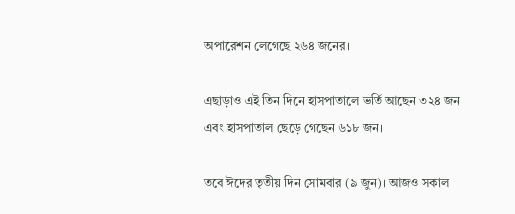অপারেশন লেগেছে ২৬৪ জনের।

এছাড়াও এই তিন দিনে হাসপাতালে ভর্তি আছেন ৩২৪ জন এবং হাসপাতাল ছেড়ে গেছেন ৬১৮ জন।

তবে ঈদের তৃতীয় দিন সোমবার (৯ জুন)। আজও সকাল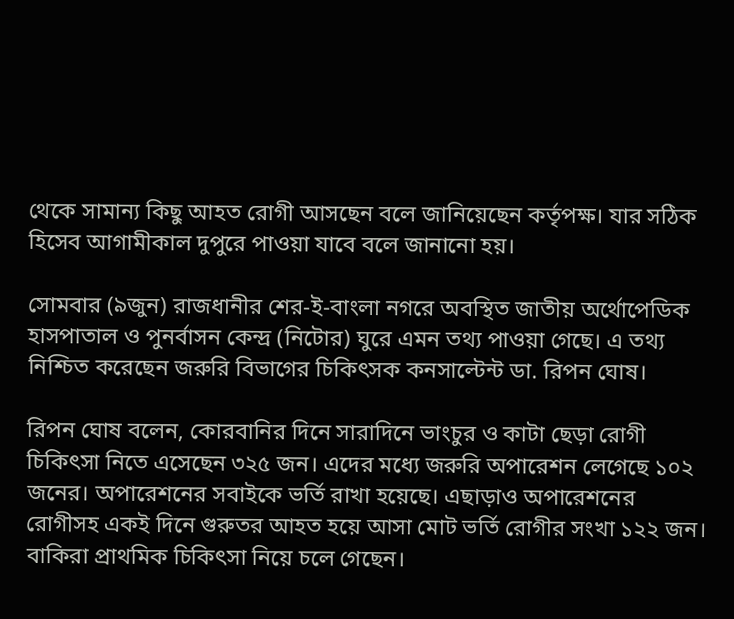থেকে সামান্য কিছু আহত রোগী আসছেন বলে জানিয়েছেন কর্তৃপক্ষ। যার সঠিক হিসেব আগামীকাল দুপুরে পাওয়া যাবে বলে জানানো হয়।

সোমবার (৯জুন) রাজধানীর শের-ই-বাংলা নগরে অবস্থিত জাতীয় অর্থোপেডিক হাসপাতাল ও পুনর্বাসন কেন্দ্র (নিটোর) ঘুরে এমন তথ্য পাওয়া গেছে। এ তথ্য নিশ্চিত করেছেন জরুরি বিভাগের চিকিৎসক কনসাল্টেন্ট ডা. রিপন ঘোষ।

রিপন ঘোষ বলেন, কোরবানির দিনে সারাদিনে ভাংচুর ও কাটা ছেড়া রোগী চিকিৎসা নিতে এসেছেন ৩২৫ জন। এদের মধ্যে জরুরি অপারেশন লেগেছে ১০২ জনের। অপারেশনের সবাইকে ভর্তি রাখা হয়েছে। এছাড়াও অপারেশনের রোগীসহ একই দিনে গুরুতর আহত হয়ে আসা মোট ভর্তি রোগীর সংখা ১২২ জন। বাকিরা প্রাথমিক চিকিৎসা নিয়ে চলে গেছেন।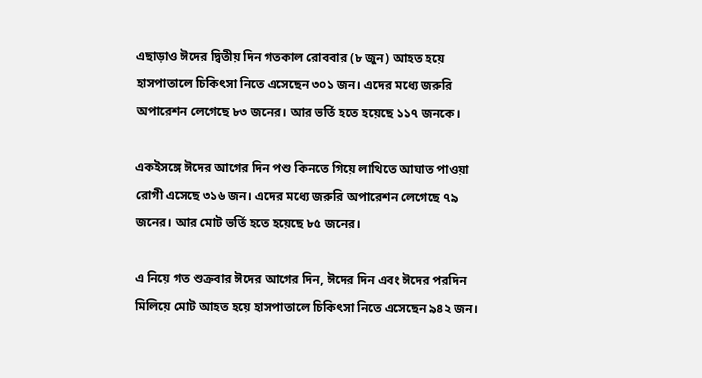এছাড়াও ঈদের দ্বিতীয় দিন গতকাল রোববার (৮ জুন) আহত হয়ে হাসপাতালে চিকিৎসা নিতে এসেছেন ৩০১ জন। এদের মধ্যে জরুরি অপারেশন লেগেছে ৮৩ জনের। আর ভর্তি হতে হয়েছে ১১৭ জনকে।

একইসঙ্গে ঈদের আগের দিন পশু কিনতে গিয়ে লাথিতে আঘাত পাওয়া রোগী এসেছে ৩১৬ জন। এদের মধ্যে জরুরি অপারেশন লেগেছে ৭৯ জনের। আর মোট ভর্তি হতে হয়েছে ৮৫ জনের।

এ নিয়ে গত শুক্রবার ঈদের আগের দিন, ঈদের দিন এবং ঈদের পরদিন মিলিয়ে মোট আহত হয়ে হাসপাতালে চিকিৎসা নিতে এসেছেন ৯৪২ জন।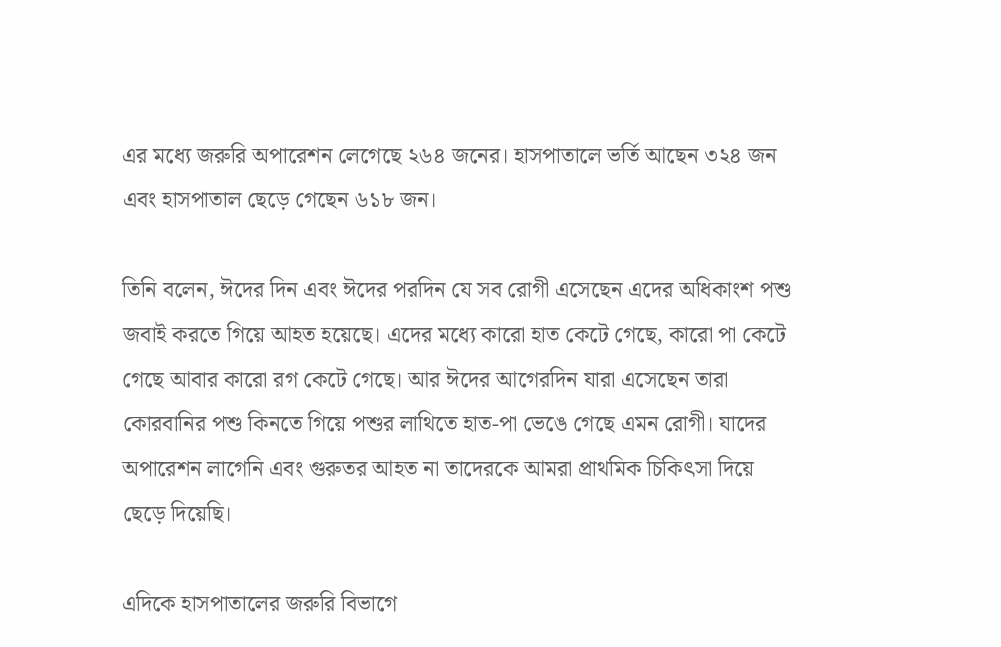এর মধ্যে জরুরি অপারেশন লেগেছে ২৬৪ জনের। হাসপাতালে ভর্তি আছেন ৩২৪ জন এবং হাসপাতাল ছেড়ে গেছেন ৬১৮ জন।

তিনি বলেন, ঈদের দিন এবং ঈদের পরদিন যে সব রোগী এসেছেন এদের অধিকাংশ পশু জবাই করতে গিয়ে আহত হয়েছে। এদের মধ্যে কারো হাত কেটে গেছে, কারো পা কেটে গেছে আবার কারো রগ কেটে গেছে। আর ঈদের আগেরদিন যারা এসেছেন তারা কোরবানির পশু কিনতে গিয়ে পশুর লাথিতে হাত-পা ভেঙে গেছে এমন রোগী। যাদের অপারেশন লাগেনি এবং গুরুতর আহত না তাদেরকে আমরা প্রাথমিক চিকিৎসা দিয়ে ছেড়ে দিয়েছি।

এদিকে হাসপাতালের জরুরি বিভাগে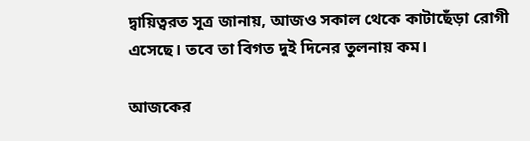দ্বায়িত্বরত সূত্র জানায়, আজও সকাল থেকে কাটাছেঁড়া রোগী এসেছে। তবে তা বিগত দুই দিনের তুলনায় কম।

আজকের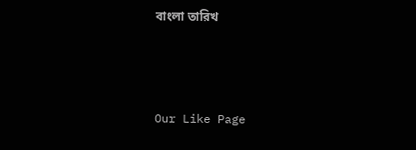বাংলা তারিখ



Our Like Page